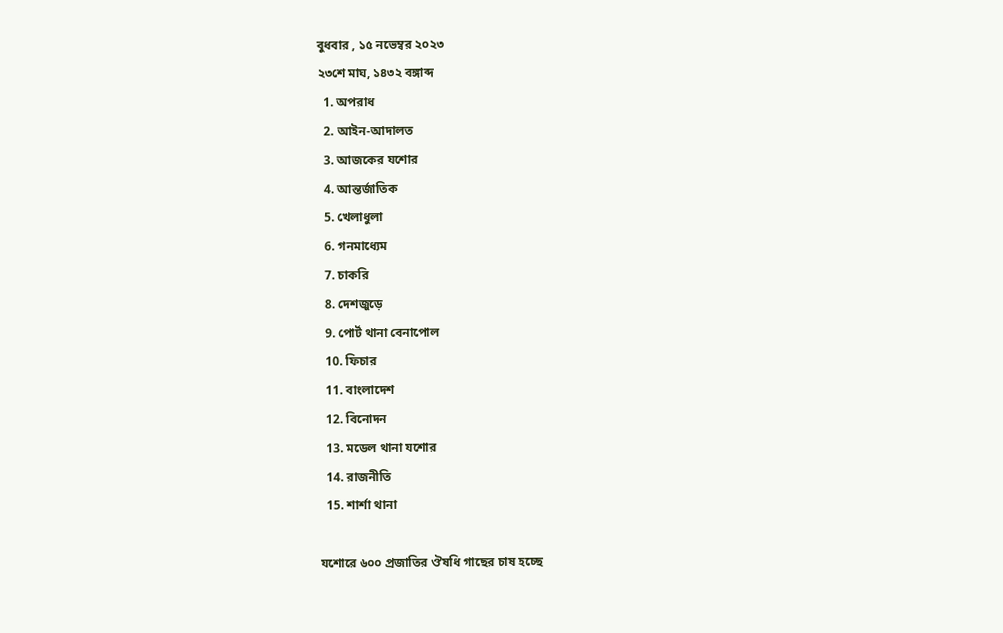বুধবার , ১৫ নভেম্বর ২০২৩
২৩শে মাঘ, ১৪৩২ বঙ্গাব্দ
  1. অপরাধ
  2. আইন-আদালত
  3. আজকের যশোর
  4. আন্তর্জাতিক
  5. খেলাধুলা
  6. গনমাধ‍্যেম
  7. চাকরি
  8. দেশজুড়ে
  9. পোর্ট থানা বেনাপোল
  10. ফিচার
  11. বাংলাদেশ
  12. বিনোদন
  13. মডেল থানা যশোর
  14. রাজনীতি
  15. শার্শা থানা

যশোরে ৬০০ প্রজাতির ঔষধি গাছের চাষ হচ্ছে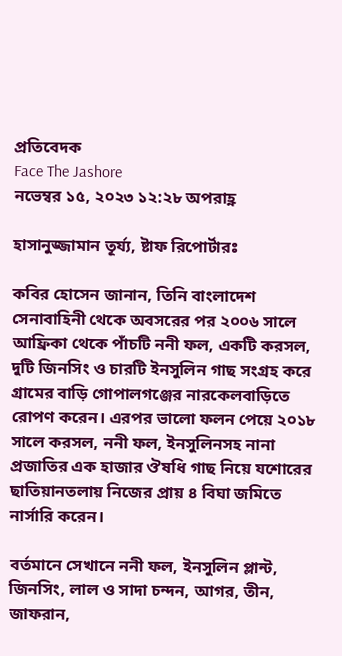প্রতিবেদক
Face The Jashore
নভেম্বর ১৫, ২০২৩ ১২:২৮ অপরাহ্ণ

হাসানুজ্জামান তূর্য্য, ষ্টাফ রিপোর্টারঃ

কবির হোসেন জানান, তিনি বাংলাদেশ সেনাবাহিনী থেকে অবসরের পর ২০০৬ সালে আফ্রিকা থেকে পাঁচটি ননী ফল, একটি করসল, দুটি জিনসিং ও চারটি ইনসুলিন গাছ সংগ্রহ করে গ্রামের বাড়ি গোপালগঞ্জের নারকেলবাড়িতে রোপণ করেন। এরপর ভালো ফলন পেয়ে ২০১৮ সালে করসল, ননী ফল, ইনসুলিনসহ নানা প্রজাতির এক হাজার ঔষধি গাছ নিয়ে যশোরের ছাতিয়ানতলায় নিজের প্রায় ৪ বিঘা জমিতে নার্সারি করেন।

বর্তমানে সেখানে ননী ফল, ইনসুলিন প্লান্ট, জিনসিং, লাল ও সাদা চন্দন, আগর, তীন, জাফরান,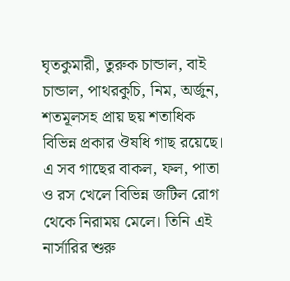ঘৃতকুমারী, তুরুক চান্ডাল, বাই চান্ডাল, পাথরকুচি, নিম, অর্জুন, শতমূলসহ প্রায় ছয় শতাধিক বিভিন্ন প্রকার ঔষধি গাছ রয়েছে। এ সব গাছের বাকল, ফল, পাতা ও রস খেলে বিভিন্ন জটিল রোগ থেকে নিরাময় মেলে। তিনি এই নার্সারির শুরু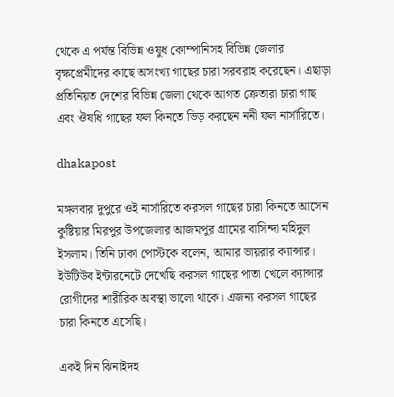থেকে এ পর্যন্ত বিভিন্ন ওষুধ কোম্পানিসহ বিভিন্ন জেলার বৃক্ষপ্রেমীদের কাছে অসংখ্য গাছের চারা সরবরাহ করেছেন। এছাড়া প্রতিনিয়ত দেশের বিভিন্ন জেলা থেকে আগত ক্রেতারা চারা গাছ এবং ঔষধি গাছের ফল কিনতে ভিড় করছেন ননী ফল নার্সারিতে।

dhakapost

মঙ্গলবার দুপুরে ওই নার্সারিতে করসল গাছের চারা কিনতে আসেন কুষ্টিয়ার মিরপুর উপজেলার আজমপুর গ্রামের বাসিন্দা মহিদুল ইসলাম। তিনি ঢাকা পোস্টকে বলেন, আমার ভায়রার ক্যান্সার। ইউটিউব ইন্টারনেটে দেখেছি করসল গাছের পাতা খেলে ক্যান্সার রোগীদের শারীরিক অবস্থা ভালো থাকে। এজন্য করসল গাছের চারা কিনতে এসেছি।

একই দিন ঝিনাইদহ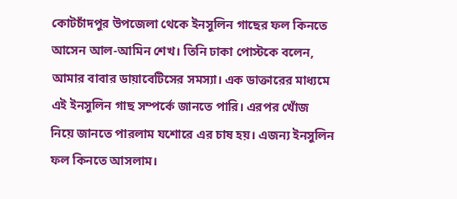কোটচাঁদপুর উপজেলা থেকে ইনসুলিন গাছের ফল কিনতে আসেন আল-আমিন শেখ। তিনি ঢাকা পোস্টকে বলেন, আমার বাবার ডায়াবেটিসের সমস্যা। এক ডাক্তারের মাধ্যমে এই ইনসুলিন গাছ সম্পর্কে জানতে পারি। এরপর খোঁজ নিয়ে জানতে পারলাম যশোরে এর চাষ হয়। এজন্য ইনসুলিন ফল কিনতে আসলাম।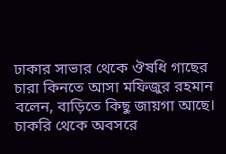ঢাকার সাভার থেকে ঔষধি গাছের চারা কিনতে আসা মফিজুর রহমান বলেন, বাড়িতে কিছু জায়গা আছে। চাকরি থেকে অবসরে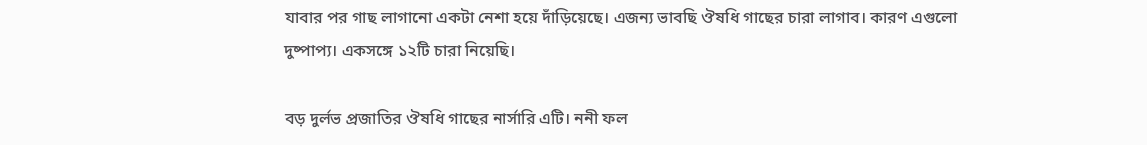যাবার পর গাছ লাগানো একটা নেশা হয়ে দাঁড়িয়েছে। এজন্য ভাবছি ঔষধি গাছের চারা লাগাব। কারণ এগুলো দুষ্পাপ্য। একসঙ্গে ১২টি চারা নিয়েছি।

বড় দুর্লভ প্রজাতির ঔষধি গাছের নার্সারি এটি। ননী ফল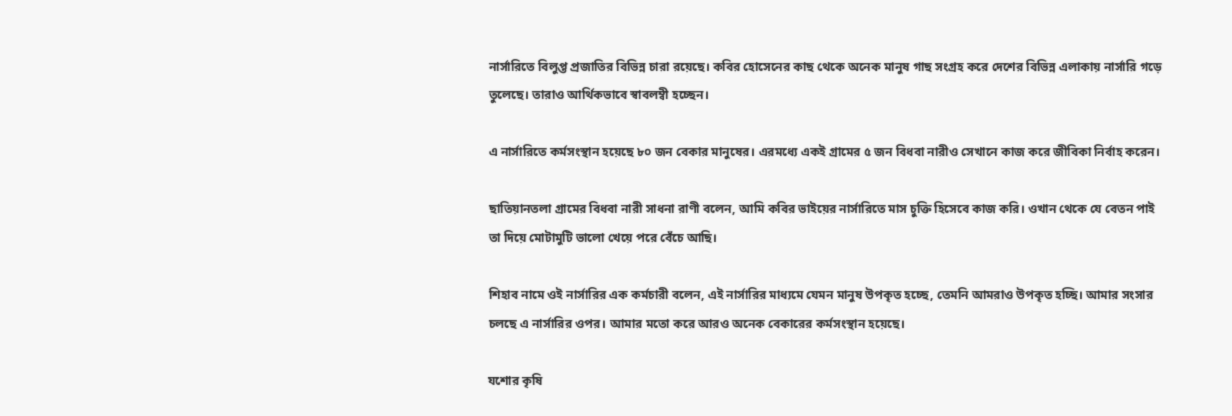নার্সারিতে বিলুপ্ত প্রজাতির বিভিন্ন চারা রয়েছে। কবির হোসেনের কাছ থেকে অনেক মানুষ গাছ সংগ্রহ করে দেশের বিভিন্ন এলাকায় নার্সারি গড়ে তুলেছে। তারাও আর্থিকভাবে স্বাবলম্বী হচ্ছেন।

এ নার্সারিতে কর্মসংস্থান হয়েছে ৮০ জন বেকার মানুষের। এরমধ্যে একই গ্রামের ৫ জন বিধবা নারীও সেখানে কাজ করে জীবিকা নির্বাহ করেন।

ছাতিয়ানতলা গ্রামের বিধবা নারী সাধনা রাণী বলেন, আমি কবির ভাইয়ের নার্সারিতে মাস চুক্তি হিসেবে কাজ করি। ওখান থেকে যে বেতন পাই তা দিয়ে মোটামুটি ভালো খেয়ে পরে বেঁচে আছি।

শিহাব নামে ওই নার্সারির এক কর্মচারী বলেন, এই নার্সারির মাধ্যমে যেমন মানুষ উপকৃত হচ্ছে, তেমনি আমরাও উপকৃত হচ্ছি। আমার সংসার চলছে এ নার্সারির ওপর। আমার মতো করে আরও অনেক বেকারের কর্মসংস্থান হয়েছে।

যশোর কৃষি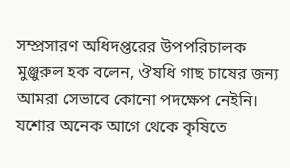সম্প্রসারণ অধিদপ্তরের উপপরিচালক মুঞ্জুরুল হক বলেন, ঔষধি গাছ চাষের জন্য আমরা সেভাবে কোনো পদক্ষেপ নেইনি। যশোর অনেক আগে থেকে কৃষিতে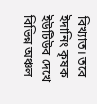বিখ্যাত। তবে ইদানিং কৃষক ইউটিউব দেখে বিভিন্ন অঞ্চল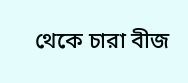থেকে চারা বীজ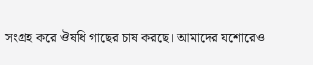সংগ্রহ করে ঔষধি গাছের চাষ করছে। আমাদের যশোরেও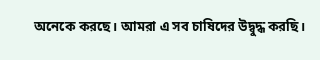অনেকে করছে। আমরা এ সব চাষিদের উদ্বুদ্ধ করছি।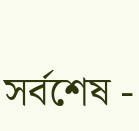সর্বশেষ -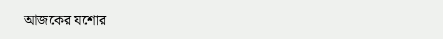আজকের যশোর